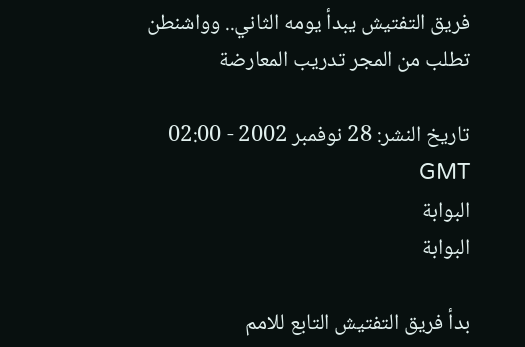فريق التفتيش يبدأ يومه الثاني.. وواشنطن تطلب من المجر تدريب المعارضة

تاريخ النشر: 28 نوفمبر 2002 - 02:00 GMT
البوابة
البوابة

بدأ فريق التفتيش التابع للامم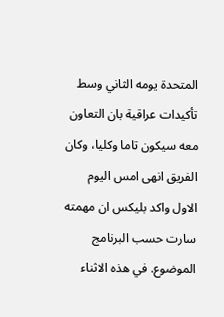المتحدة يومه الثاني وسط تأكيدات عراقية بان التعاون معه سيكون تاما وكليا، وكان الفريق انهى امس اليوم الاول واكد بليكس ان مهمته سارت حسب البرنامج الموضوع. في هذه الاثناء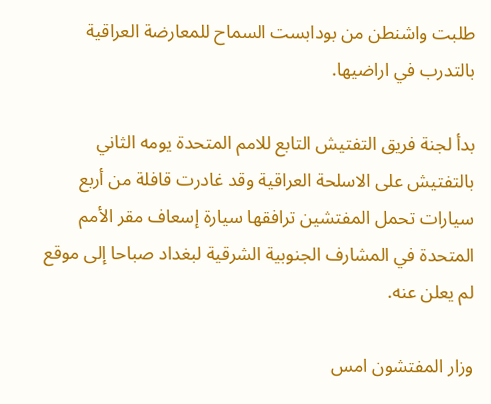طلبت واشنطن من بودابست السماح للمعارضة العراقية بالتدرب في اراضيها.

بدأ لجنة فريق التفتيش التابع للامم المتحدة يومه الثاني بالتفتيش على الاسلحة العراقية وقد غادرت قافلة من أربع سيارات تحمل المفتشين ترافقها سيارة إسعاف مقر الأمم المتحدة في المشارف الجنوبية الشرقية لبغداد صباحا إلى موقع لم يعلن عنه.

وزار المفتشون امس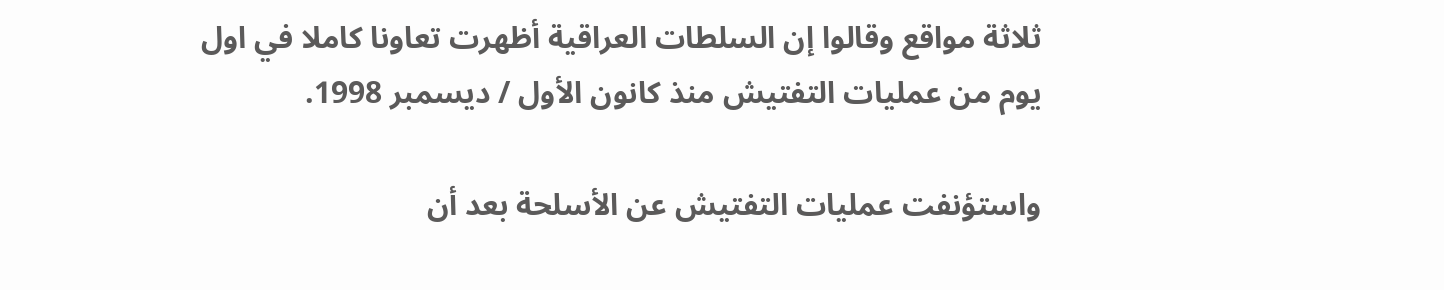ثلاثة مواقع وقالوا إن السلطات العراقية أظهرت تعاونا كاملا في اول يوم من عمليات التفتيش منذ كانون الأول / ديسمبر 1998.

واستؤنفت عمليات التفتيش عن الأسلحة بعد أن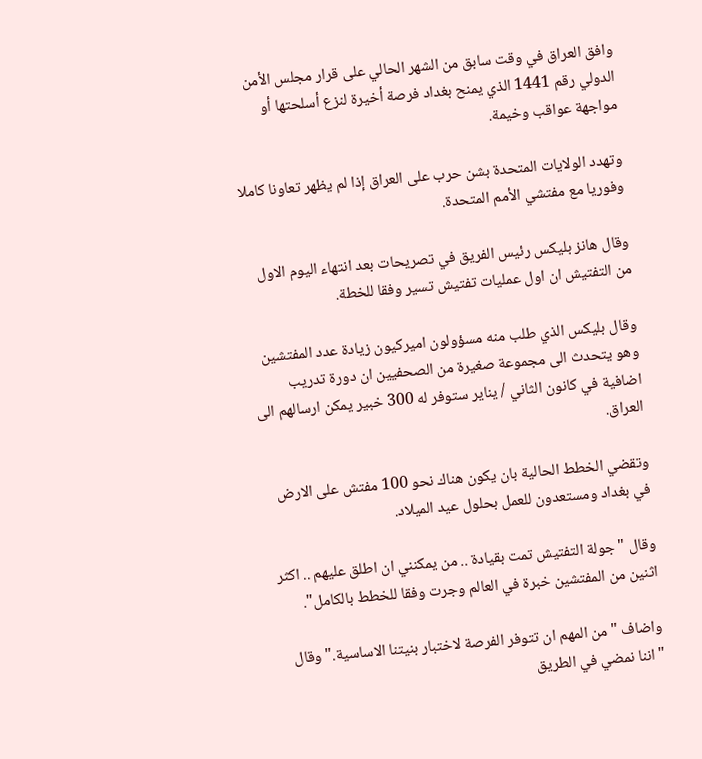وافق العراق في وقت سابق من الشهر الحالي على قرار مجلس الأمن الدولي رقم 1441 الذي يمنح بغداد فرصة أخيرة لنزع أسلحتها أو مواجهة عواقب وخيمة.

وتهدد الولايات المتحدة بشن حرب على العراق إذا لم يظهر تعاونا كاملا وفوريا مع مفتشي الأمم المتحدة.

وقال هانز بليكس رئيس الفريق في تصريحات بعد انتهاء اليوم الاول من التفتيش ان اول عمليات تفتيش تسير وفقا للخطة.

وقال بليكس الذي طلب منه مسؤولون اميركيون زيادة عدد المفتشين وهو يتحدث الى مجموعة صغيرة من الصحفيين ان دورة تدريب اضافية في كانون الثاني / يناير ستوفر له 300 خبير يمكن ارسالهم الى العراق.

وتقضي الخطط الحالية بان يكون هناك نحو 100 مفتش على الارض في بغداد ومستعدون للعمل بحلول عيد الميلاد.

وقال "جولة التفتيش تمت بقيادة .. من يمكنني ان اطلق عليهم .. اكثر اثنين من المفتشين خبرة في العالم وجرت وفقا للخطط بالكامل".

واضاف "من المهم ان تتوفر الفرصة لاختبار بنيتنا الاساسية." وقال "اننا نمضي في الطريق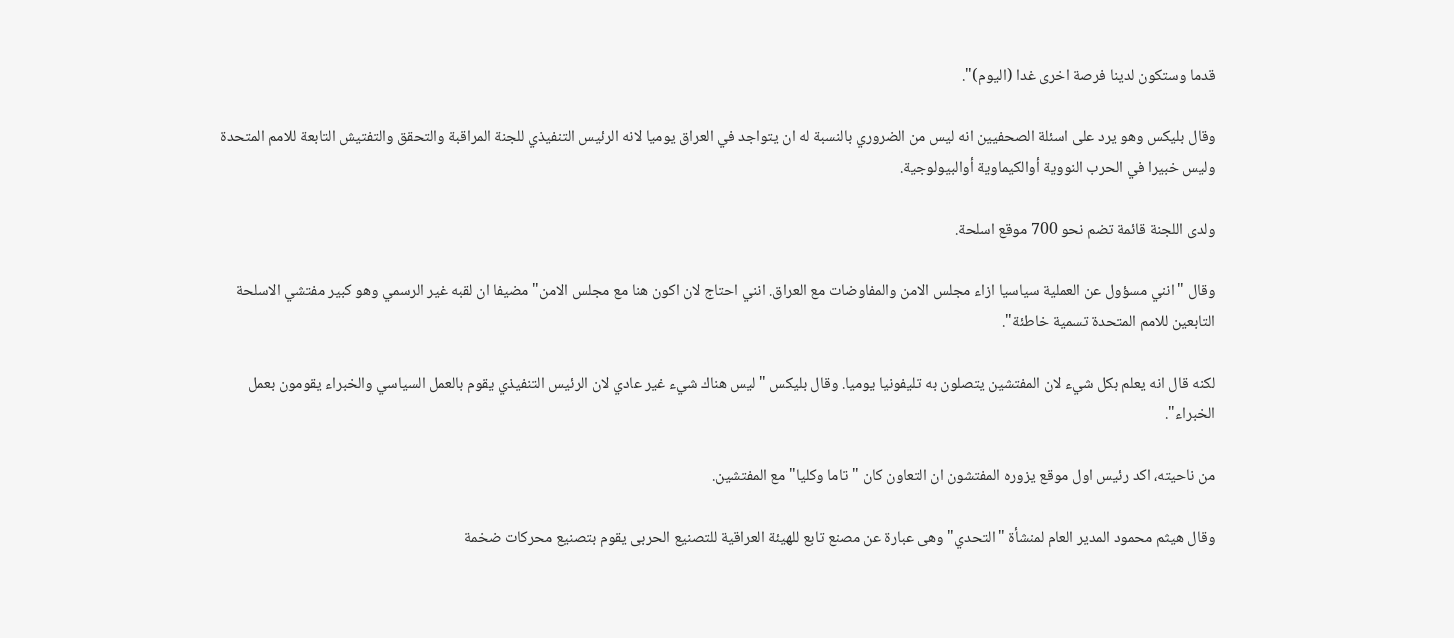قدما وستكون لدينا فرصة اخرى غدا (اليوم)".

وقال بليكس وهو يرد على اسئلة الصحفيين انه ليس من الضروري بالنسبة له ان يتواجد في العراق يوميا لانه الرئيس التنفيذي للجنة المراقبة والتحقق والتفتيش التابعة للامم المتحدة وليس خبيرا في الحرب النووية أوالكيماوية أوالبيولوجية.

ولدى اللجنة قائمة تضم نحو 700 موقع اسلحة.

وقال "انني مسؤول عن العملية سياسيا ازاء مجلس الامن والمفاوضات مع العراق. انني احتاج لان اكون هنا مع مجلس الامن" مضيفا ان لقبه غير الرسمي وهو كبير مفتشي الاسلحة التابعين للامم المتحدة تسمية خاطئة".

لكنه قال انه يعلم بكل شيء لان المفتشين يتصلون به تليفونيا يوميا. وقال بليكس "ليس هناك شيء غير عادي لان الرئيس التنفيذي يقوم بالعمل السياسي والخبراء يقومون بعمل الخبراء".

من ناحيته، اكد رئيس اول موقع يزوره المفتشون ان التعاون كان "تاما وكليا" مع المفتشين.

وقال هيثم محمود المدير العام لمنشأة "التحدي" وهى عبارة عن مصنع تابع للهيئة العراقية للتصنيع الحربى يقوم بتصنيع محركات ضخمة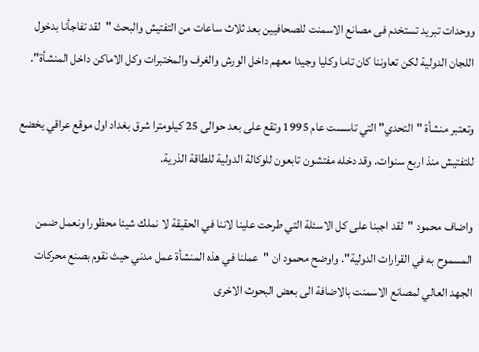ووحدات تبريد تستخدم فى مصانع الاسمنت للصحافيين بعد ثلاث ساعات من التفتيش والبحث "لقد تفاجأنا بدخول اللجان الدولية لكن تعاوننا كان تاما وكليا وجيدا معهم داخل الورش والغرف والمختبرات وكل الاماكن داخل المنشأة".

وتعتبر منشأة "التحدي" التي تاسست عام 1995 وتقع على بعد حوالى 25 كيلومترا شرق بغداد اول موقع عراقي يخضع للتفتيش منذ اربع سنوات. وقد دخله مفتشون تابعون للوكالة الدولية للطاقة الذرية.

واضاف محمود "لقد اجبنا على كل الاسئلة التي طرحت علينا لاننا في الحقيقة لا نملك شيئا محظورا ونعمل ضمن المسموح به في القرارات الدولية". واوضح محمود ان "عملنا في هذه المنشأة عمل مدني حيث نقوم بصنع محركات الجهد العالي لمصانع الاسمنت بالاضافة الى بعض البحوث الاخرى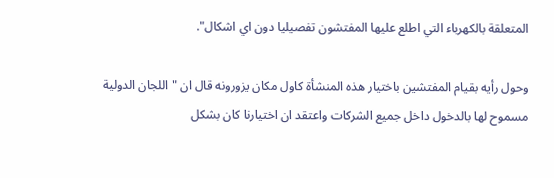المتعلقة بالكهرباء التي اطلع عليها المفتشون تفصيليا دون اي اشكال".

وحول رأيه بقيام المفتشين باختيار هذه المنشأة كاول مكان يزورونه قال ان "اللجان الدولية مسموح لها بالدخول داخل جميع الشركات واعتقد ان اختيارنا كان بشكل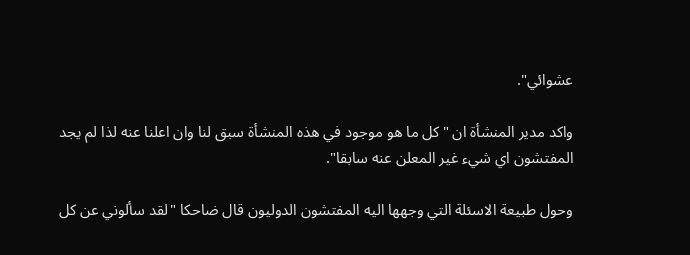عشوائي".

واكد مدير المنشأة ان "كل ما هو موجود في هذه المنشأة سبق لنا وان اعلنا عنه لذا لم يجد المفتشون اي شيء غير المعلن عنه سابقا".

وحول طبيعة الاسئلة التي وجهها اليه المفتشون الدوليون قال ضاحكا "لقد سألوني عن كل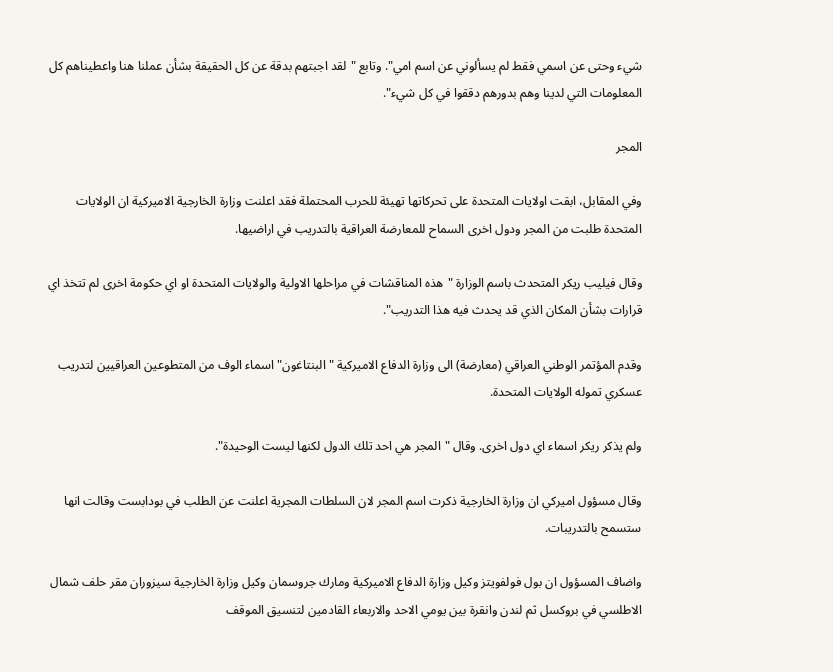شيء وحتى عن اسمي فقط لم يسألوني عن اسم امي". وتابع "لقد اجبتهم بدقة عن كل الحقيقة بشأن عملنا هنا واعطيناهم كل المعلومات التي لدينا وهم بدورهم دققوا في كل شيء".

المجر

وفي المقابل، ابقت اولايات المتحدة على تحركاتها تهيئة للحرب المحتملة فقد اعلنت وزارة الخارجية الاميركية ان الولايات المتحدة طلبت من المجر ودول اخرى السماح للمعارضة العراقية بالتدريب في اراضيها.

وقال فيليب ريكر المتحدث باسم الوزارة "هذه المناقشات في مراحلها الاولية والولايات المتحدة او اي حكومة اخرى لم تتخذ اي قرارات بشأن المكان الذي قد يحدث فيه هذا التدريب".

وقدم المؤتمر الوطني العراقي (معارضة) الى وزارة الدفاع الاميركية "البنتاغون" اسماء الوف من المتطوعين العراقيين لتدريب عسكري تموله الولايات المتحدة.

ولم يذكر ريكر اسماء اي دول اخرى. وقال "المجر هي احد تلك الدول لكنها ليست الوحيدة".

وقال مسؤول اميركي ان وزارة الخارجية ذكرت اسم المجر لان السلطات المجرية اعلنت عن الطلب في بودابست وقالت انها ستسمح بالتدريبات.

واضاف المسؤول ان بول فولفويتز وكيل وزارة الدفاع الاميركية ومارك جروسمان وكيل وزارة الخارجية سيزوران مقر حلف شمال الاطلسي في بروكسل ثم لندن وانقرة بين يومي الاحد والاربعاء القادمين لتنسيق الموقف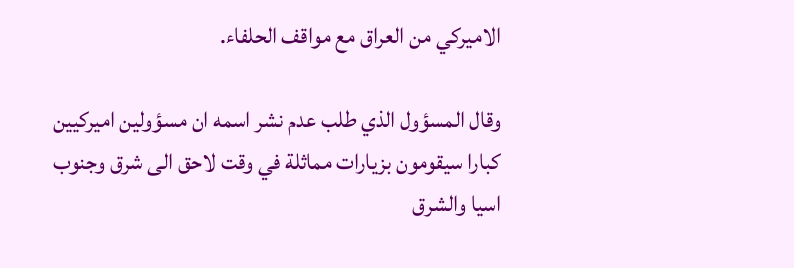الاميركي من العراق مع مواقف الحلفاء.

وقال المسؤول الذي طلب عدم نشر اسمه ان مسؤولين اميركيين كبارا سيقومون بزيارات مماثلة في وقت لاحق الى شرق وجنوب اسيا والشرق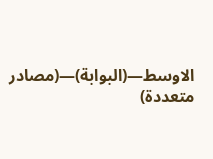الاوسط—(البوابة)—(مصادر متعددة)